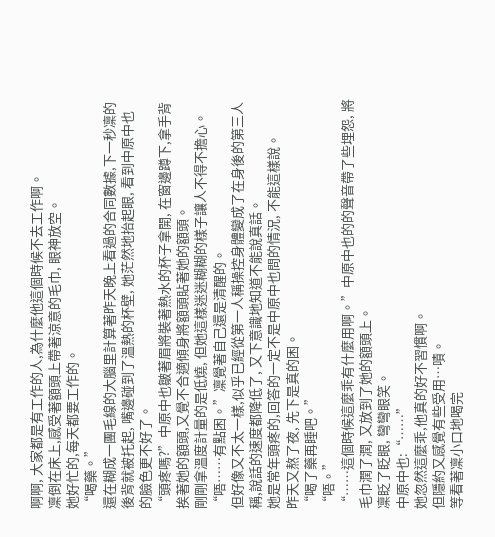啊啊, 大家都是有工作的人,為什麼他這個時候不去工作啊。
凜倒在床上,感受著額頭上帶著涼意的毛巾, 眼神放空。
她好忙的,每天都要工作的。
“喝藥。”
還在糊成一團毛線的大腦里計算著昨天晚上看過的合同數據,下一秒凜的後背就被托起, 嘴邊碰到了溫熱的杯壁, 她茫然地抬起眼, 看到中原中也的臉色更不好了。
“頭疼嗎?”中原中也皺著眉將裝著熱水的杯子拿開, 在窗邊蹲下,拿手背挨著她的額頭,又覺不合適傾身將額頭貼著她的額頭。
剛剛拿溫度計量的是低燒, 但她這樣迷迷糊糊的樣子讓人不得不擔心。
“唔……有點困。”凜覺著自己還是清醒的。
但好像又不太一樣,似乎已經從第一人稱操控身體變成了在身後的第三人稱,說話的速度都降低了, 又下意識地知道不能說真話。
她是常年頭疼的,回答的一定不是中原中也問的情況, 不能這樣說。
昨天又熬了夜, 先下是真的困。
“喝了藥再睡吧。”
“唔。”
“……這個時候這麼乖有什麼用啊。”中原中也的的聲音帶了些埋怨, 將毛巾潤了潤, 又放到了她的額頭上。
凜眨了眨眼, 彎彎眼笑。
中原中也:“……”
她忽然這麼乖,他真的好不習慣啊。
但隱約又感覺有些受用…嘖。
等看著凜小口地喝完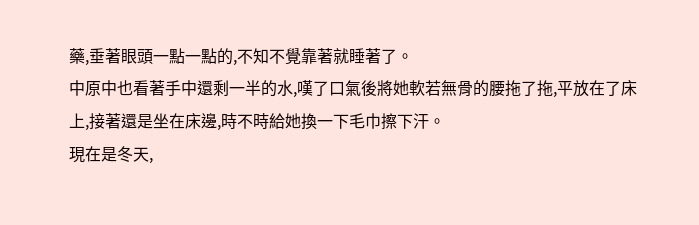藥,垂著眼頭一點一點的,不知不覺靠著就睡著了。
中原中也看著手中還剩一半的水,嘆了口氣後將她軟若無骨的腰拖了拖,平放在了床上,接著還是坐在床邊,時不時給她換一下毛巾擦下汗。
現在是冬天,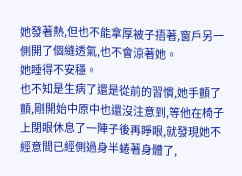她發著熱,但也不能拿厚被子捂著,窗戶另一側開了個縫透氣,也不會涼著她。
她睡得不安穩。
也不知是生病了還是從前的習慣,她手顫了顫,剛開始中原中也還沒注意到,等他在椅子上閉眼休息了一陣子後再睜眼,就發現她不經意間已經側過身半蜷著身體了,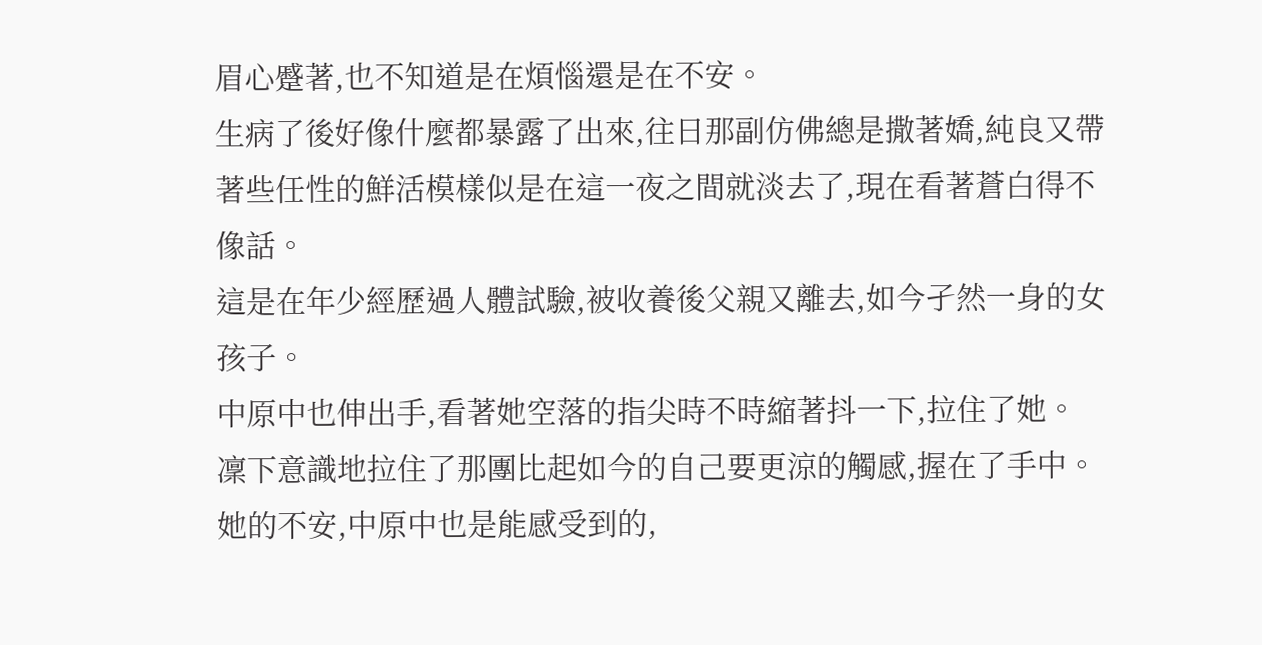眉心蹙著,也不知道是在煩惱還是在不安。
生病了後好像什麼都暴露了出來,往日那副仿佛總是撒著嬌,純良又帶著些任性的鮮活模樣似是在這一夜之間就淡去了,現在看著蒼白得不像話。
這是在年少經歷過人體試驗,被收養後父親又離去,如今孑然一身的女孩子。
中原中也伸出手,看著她空落的指尖時不時縮著抖一下,拉住了她。
凜下意識地拉住了那團比起如今的自己要更涼的觸感,握在了手中。
她的不安,中原中也是能感受到的,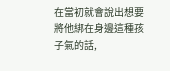在當初就會說出想要將他綁在身邊這種孩子氣的話,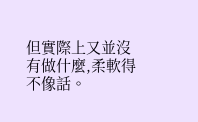但實際上又並沒有做什麼,柔軟得不像話。